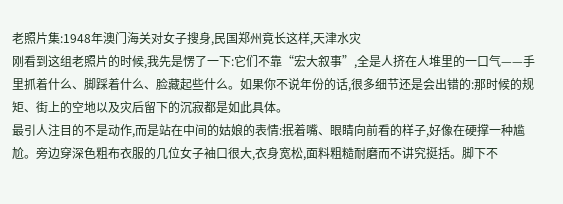老照片集:1948年澳门海关对女子搜身,民国郑州竟长这样,天津水灾
刚看到这组老照片的时候,我先是愣了一下:它们不靠“宏大叙事”,全是人挤在人堆里的一口气——手里抓着什么、脚踩着什么、脸藏起些什么。如果你不说年份的话,很多细节还是会出错的:那时候的规矩、街上的空地以及灾后留下的沉寂都是如此具体。
最引人注目的不是动作,而是站在中间的姑娘的表情:抿着嘴、眼睛向前看的样子,好像在硬撑一种尴尬。旁边穿深色粗布衣服的几位女子袖口很大,衣身宽松,面料粗糙耐磨而不讲究挺括。脚下不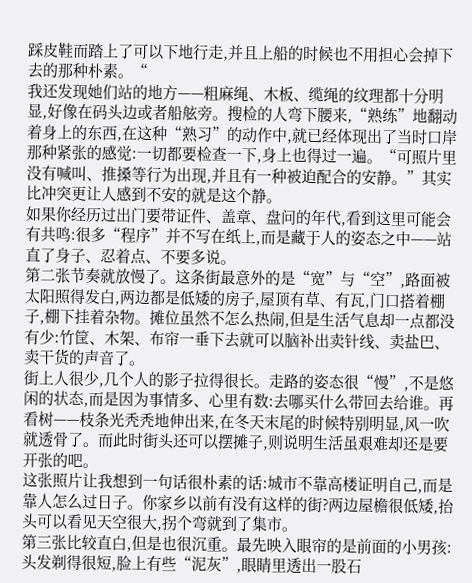踩皮鞋而踏上了可以下地行走,并且上船的时候也不用担心会掉下去的那种朴素。“
我还发现她们站的地方——粗麻绳、木板、缆绳的纹理都十分明显,好像在码头边或者船舷旁。搜检的人弯下腰来,“熟练”地翻动着身上的东西,在这种“熟习”的动作中,就已经体现出了当时口岸那种紧张的感觉:一切都要检查一下,身上也得过一遍。“可照片里没有喊叫、推搡等行为出现,并且有一种被迫配合的安静。”其实比冲突更让人感到不安的就是这个静。
如果你经历过出门要带证件、盖章、盘问的年代,看到这里可能会有共鸣:很多“程序”并不写在纸上,而是藏于人的姿态之中——站直了身子、忍着点、不要多说。
第二张节奏就放慢了。这条街最意外的是“宽”与“空”,路面被太阳照得发白,两边都是低矮的房子,屋顶有草、有瓦,门口搭着棚子,棚下挂着杂物。摊位虽然不怎么热闹,但是生活气息却一点都没有少:竹筐、木架、布帘一垂下去就可以脑补出卖针线、卖盐巴、卖干货的声音了。
街上人很少,几个人的影子拉得很长。走路的姿态很“慢”,不是悠闲的状态,而是因为事情多、心里有数:去哪买什么带回去给谁。再看树——枝条光秃秃地伸出来,在冬天末尾的时候特别明显,风一吹就透骨了。而此时街头还可以摆摊子,则说明生活虽艰难却还是要开张的吧。
这张照片让我想到一句话很朴素的话:城市不靠高楼证明自己,而是靠人怎么过日子。你家乡以前有没有这样的街?两边屋檐很低矮,抬头可以看见天空很大,拐个弯就到了集市。
第三张比较直白,但是也很沉重。最先映入眼帘的是前面的小男孩:头发剃得很短,脸上有些“泥灰”,眼睛里透出一股石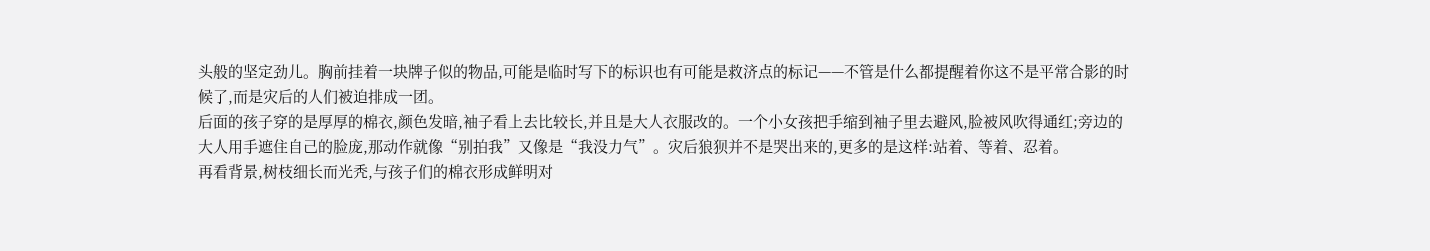头般的坚定劲儿。胸前挂着一块牌子似的物品,可能是临时写下的标识也有可能是救济点的标记——不管是什么都提醒着你这不是平常合影的时候了,而是灾后的人们被迫排成一团。
后面的孩子穿的是厚厚的棉衣,颜色发暗,袖子看上去比较长,并且是大人衣服改的。一个小女孩把手缩到袖子里去避风,脸被风吹得通红;旁边的大人用手遮住自己的脸庞,那动作就像“别拍我”又像是“我没力气”。灾后狼狈并不是哭出来的,更多的是这样:站着、等着、忍着。
再看背景,树枝细长而光秃,与孩子们的棉衣形成鲜明对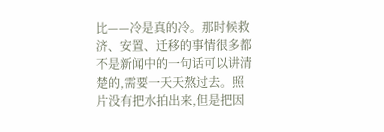比——冷是真的冷。那时候救济、安置、迁移的事情很多都不是新闻中的一句话可以讲清楚的,需要一天天熬过去。照片没有把水拍出来,但是把因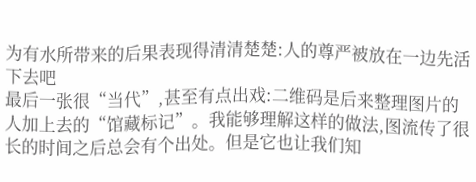为有水所带来的后果表现得清清楚楚:人的尊严被放在一边先活下去吧
最后一张很“当代”,甚至有点出戏:二维码是后来整理图片的人加上去的“馆藏标记”。我能够理解这样的做法,图流传了很长的时间之后总会有个出处。但是它也让我们知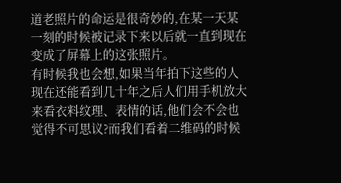道老照片的命运是很奇妙的,在某一天某一刻的时候被记录下来以后就一直到现在变成了屏幕上的这张照片。
有时候我也会想,如果当年拍下这些的人现在还能看到几十年之后人们用手机放大来看衣料纹理、表情的话,他们会不会也觉得不可思议?而我们看着二维码的时候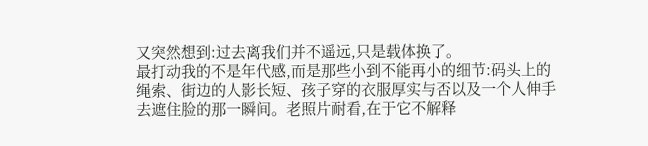又突然想到:过去离我们并不遥远,只是载体换了。
最打动我的不是年代感,而是那些小到不能再小的细节:码头上的绳索、街边的人影长短、孩子穿的衣服厚实与否以及一个人伸手去遮住脸的那一瞬间。老照片耐看,在于它不解释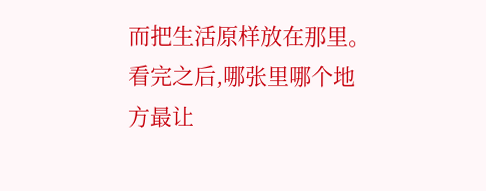而把生活原样放在那里。
看完之后,哪张里哪个地方最让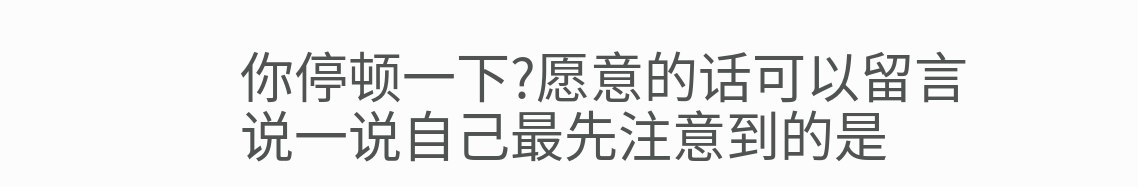你停顿一下?愿意的话可以留言说一说自己最先注意到的是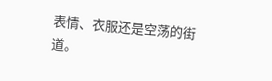表情、衣服还是空荡的街道。